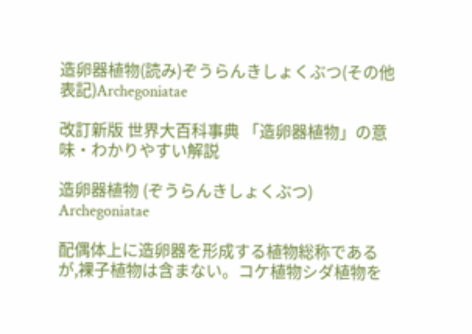造卵器植物(読み)ぞうらんきしょくぶつ(その他表記)Archegoniatae

改訂新版 世界大百科事典 「造卵器植物」の意味・わかりやすい解説

造卵器植物 (ぞうらんきしょくぶつ)
Archegoniatae

配偶体上に造卵器を形成する植物総称であるが,裸子植物は含まない。コケ植物シダ植物を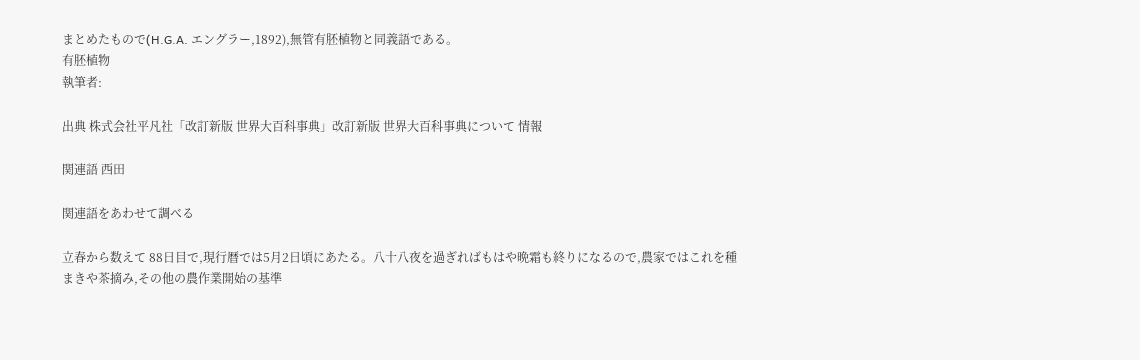まとめたもので(H.G.A. エングラー,1892),無管有胚植物と同義語である。
有胚植物
執筆者:

出典 株式会社平凡社「改訂新版 世界大百科事典」改訂新版 世界大百科事典について 情報

関連語 西田

関連語をあわせて調べる

立春から数えて 88日目で,現行暦では5月2日頃にあたる。八十八夜を過ぎればもはや晩霜も終りになるので,農家ではこれを種まきや茶摘み,その他の農作業開始の基準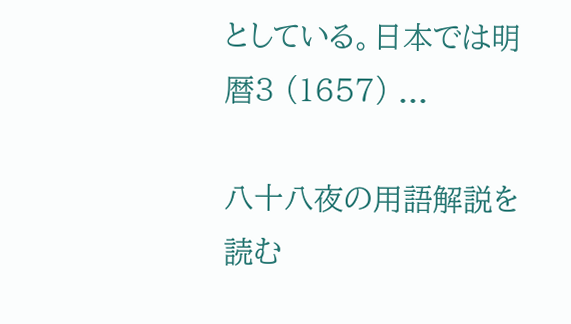としている。日本では明暦3 (1657) ...

八十八夜の用語解説を読む